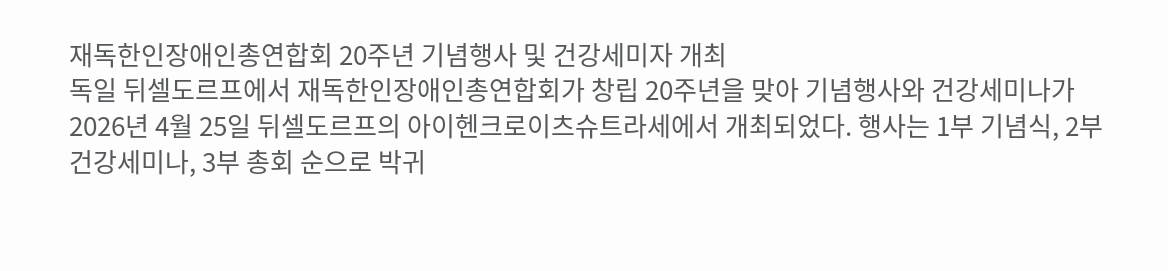재독한인장애인총연합회 20주년 기념행사 및 건강세미자 개최
독일 뒤셀도르프에서 재독한인장애인총연합회가 창립 20주년을 맞아 기념행사와 건강세미나가 2026년 4월 25일 뒤셀도르프의 아이헨크로이츠슈트라세에서 개최되었다. 행사는 1부 기념식, 2부 건강세미나, 3부 총회 순으로 박귀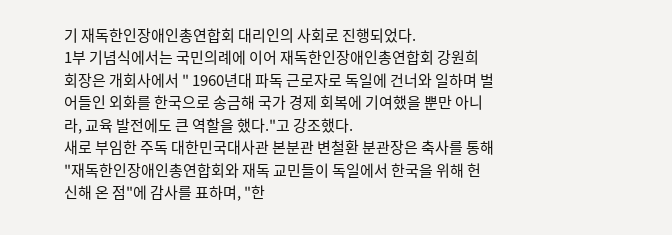기 재독한인장애인총연합회 대리인의 사회로 진행되었다.
1부 기념식에서는 국민의례에 이어 재독한인장애인총연합회 강원희 회장은 개회사에서 " 1960년대 파독 근로자로 독일에 건너와 일하며 벌어들인 외화를 한국으로 송금해 국가 경제 회복에 기여했을 뿐만 아니라, 교육 발전에도 큰 역할을 했다."고 강조했다.
새로 부임한 주독 대한민국대사관 본분관 변철환 분관장은 축사를 통해 "재독한인장애인총연합회와 재독 교민들이 독일에서 한국을 위해 헌신해 온 점"에 감사를 표하며, "한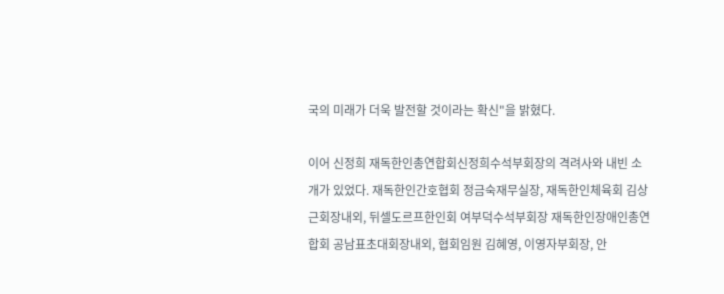국의 미래가 더욱 발전할 것이라는 확신"을 밝혔다.

이어 신정희 재독한인총연합회신정희수석부회장의 격려사와 내빈 소개가 있었다. 재독한인간호협회 정금숙재무실장, 재독한인체육회 김상근회장내외, 뒤셀도르프한인회 여부덕수석부회장 재독한인장애인총연합회 공남표초대회장내외, 협회임원 김혜영, 이영자부회장, 안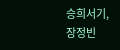승희서기, 장정빈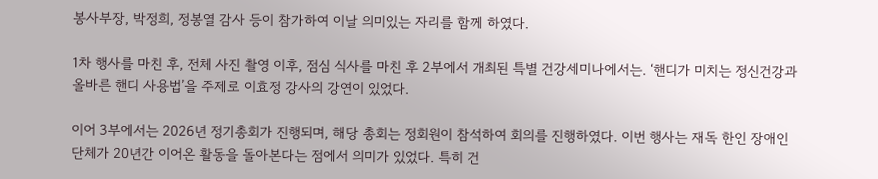봉사부장, 박정희, 정봉열 감사 등이 참가하여 이날 의미있는 자리를 함께 하였다.

1차 행사를 마친 후, 전체 사진 촬영 이후, 점심 식사를 마친 후 2부에서 개최된 특별 건강세미나에서는. ‘핸디가 미치는 정신건강과 올바른 핸디 사용법’을 주제로 이효정 강사의 강연이 있었다.

이어 3부에서는 2026년 정기총회가 진행되며, 해당 총회는 정회원이 참석하여 회의를 진행하였다. 이번 행사는 재독 한인 장애인 단체가 20년간 이어온 활동을 돌아본다는 점에서 의미가 있었다. 특히 건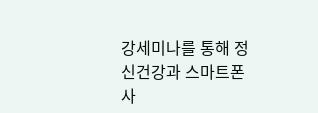강세미나를 통해 정신건강과 스마트폰 사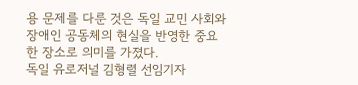용 문제를 다룬 것은 독일 교민 사회와 장애인 공동체의 현실을 반영한 중요한 장소로 의미를 가졌다.
독일 유로저널 김형렬 선임기자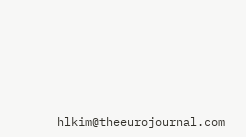hlkim@theeurojournal.com